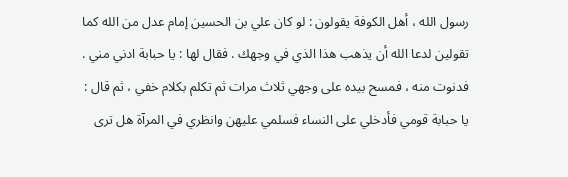رسول الله ، أهل الكوفة يقولون : لو كان علي بن الحسين إمام عدل من الله كما
تقولين لدعا الله أن يذهب هذا الذي في وجهك . فقال لها : يا حبابة ادني مني .
فدنوت منه ، فمسح بيده على وجهي ثلاث مرات ثم تكلم بكلام خفي ، ثم قال :
يا حبابة قومي فأدخلي على النساء فسلمي عليهن وانظري في المرآة هل ترى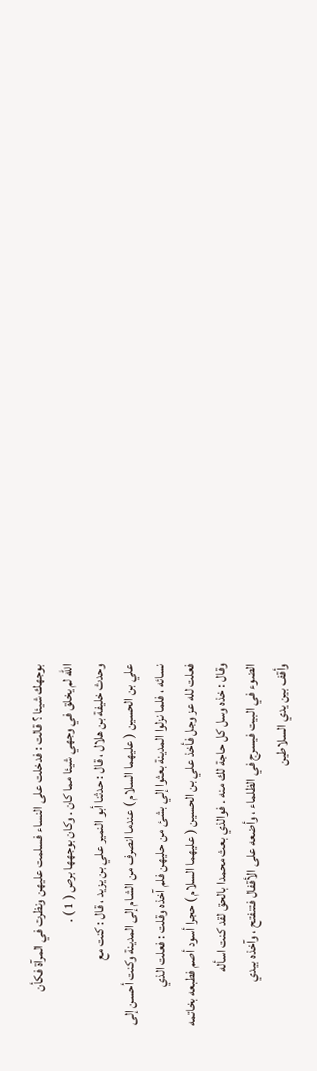بوجهك شيئا ؟ قالت : فدخلت على النساء فسلمت عليهن ونظرت في المرآة فكأن
الله لم يخلق في وجهي شيئا مما كان . وكان بوجهها برص ( 1 ) .
وحدث خليفة بن هلال ، قال : حدثنا أبو النمير علي بن يزيد ، قال : كنت مع
علي بن الحسين ( عليهما السلام ) عندما انصرف من الشام إلى المدينة وكنت أحسن إلى
نسائه ، فلما نزلوا المدينة بعثوا إلي بشئ من حليهن فلم آخذه وقلت : فعلت الذي
فعلت لله عز وجل فأخذ علي بن الحسين ( عليهما السلام ) حجرا أسود أصم فطبعه بخاتمه
وقال : خذه وسل كل حاجة لك منه . فوالذي بعث محمدا بالحق لقد كنت اسأله
الضوء في البيت فيسرج في الظلماء ، وأضعه على الأقفال فتنفتح ، وآخذه بيدي
وأقف بين يدي السلاطين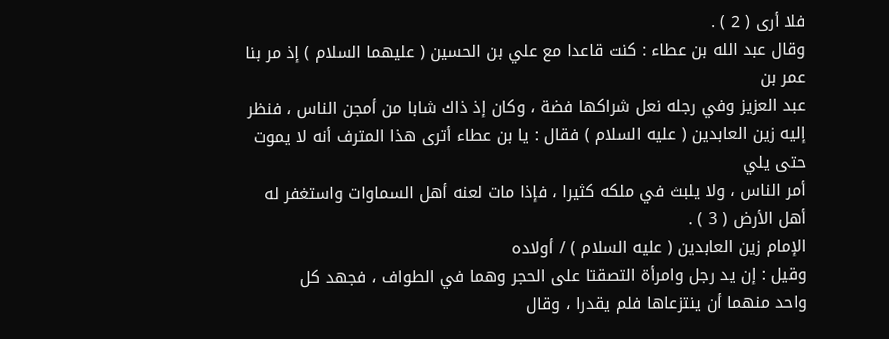فلا أرى ( 2 ) .
وقال عبد الله بن عطاء : كنت قاعدا مع علي بن الحسين ( عليهما السلام ) إذ مر بنا عمر بن
عبد العزيز وفي رجله نعل شراكها فضة ، وكان إذ ذاك شابا من أمجن الناس ، فنظر
إليه زين العابدين ( عليه السلام ) فقال : يا بن عطاء أترى هذا المترف أنه لا يموت حتى يلي
أمر الناس ، ولا يلبث في ملكه كثيرا ، فإذا مات لعنه أهل السماوات واستغفر له
أهل الأرض ( 3 ) .
الإمام زين العابدين ( عليه السلام ) / أولاده
وقيل : إن يد رجل وامرأة التصقتا على الحجر وهما في الطواف ، فجهد كل
واحد منهما أن ينتزعاها فلم يقدرا ، وقال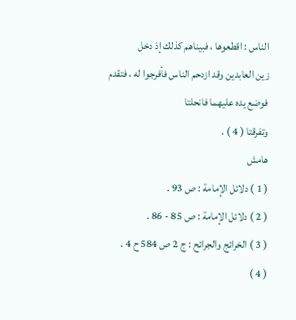الناس : اقطعوها ، فبيناهم كذلك إذ دخل
زين العابدين وقد ازدحم الناس فأفرجوا له ، فتقدم فوضع يده عليهما فانحلتا
وتفرقتا ( 4 ) .
هامش
( 1 ) دلائل الإمامة : ص 93 .
( 2 ) دلائل الإمامة : ص 85 - 86 .
( 3 ) الخرائج والجرائح : ج 2 ص 584 ح 4 .
( 4 )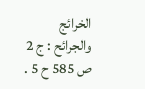الخرائج والجرائح : ج 2 ص 585 ح 5 .